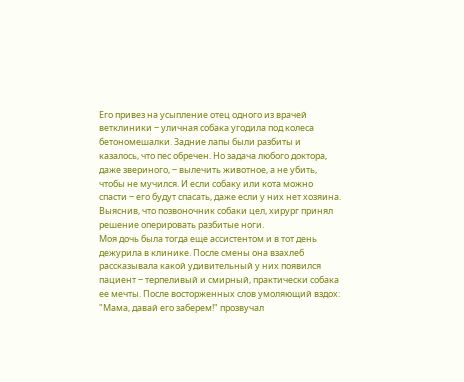Его привез на усыпление отец одного из врачей ветклиники ‒ уличная собака угодила под колеса бетономешалки. Задние лапы были разбиты и казалось, что пес обречен. Но задача любого доктора, даже звериного, ‒ вылечить животное, а не убить, чтобы не мучился. И если собаку или кота можно спасти ‒ его будут спасать, даже если у них нет хозяина. Выяснив, что позвоночник собаки цел, хирург принял решение оперировать разбитые ноги.
Моя дочь была тогда еще ассистентом и в тот день дежурила в клинике. После смены она взахлеб рассказывала какой удивительный у них появился пациент ‒ терпеливый и смирный, практически собака ее мечты. После восторженных слов умоляющий вздох: "Мама, давай его заберем!" прозвучал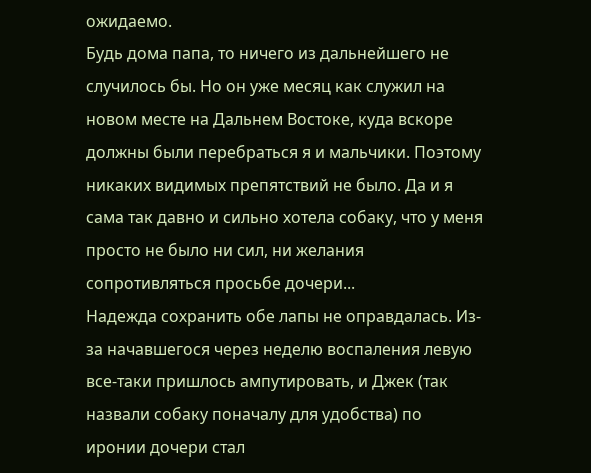ожидаемо.
Будь дома папа, то ничего из дальнейшего не случилось бы. Но он уже месяц как служил на новом месте на Дальнем Востоке, куда вскоре должны были перебраться я и мальчики. Поэтому никаких видимых препятствий не было. Да и я сама так давно и сильно хотела собаку, что у меня просто не было ни сил, ни желания сопротивляться просьбе дочери...
Надежда сохранить обе лапы не оправдалась. Из-за начавшегося через неделю воспаления левую все-таки пришлось ампутировать, и Джек (так назвали собаку поначалу для удобства) по иронии дочери стал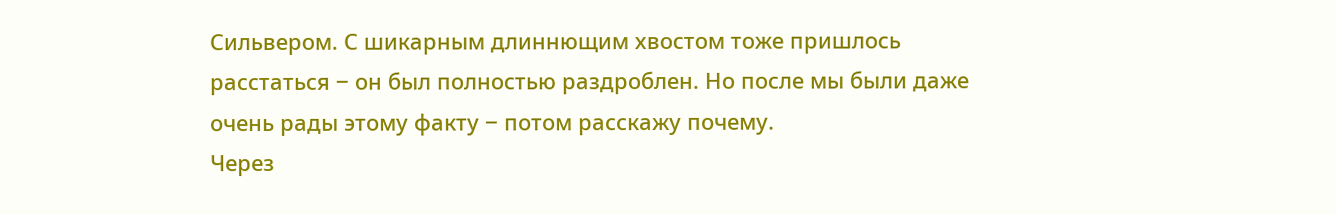Сильвером. С шикарным длиннющим хвостом тоже пришлось расстаться ‒ он был полностью раздроблен. Но после мы были даже очень рады этому факту ‒ потом расскажу почему.
Через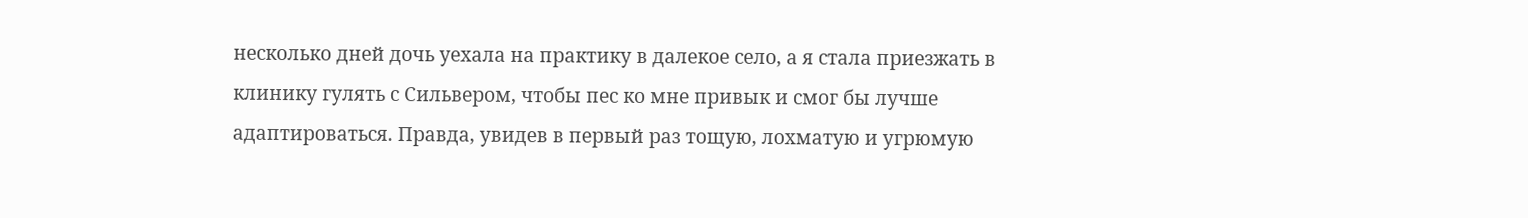несколько дней дочь уехала на практику в далекое село, а я стала приезжать в клинику гулять с Сильвером, чтобы пес ко мне привык и смог бы лучше адаптироваться. Правда, увидев в первый раз тощую, лохматую и угрюмую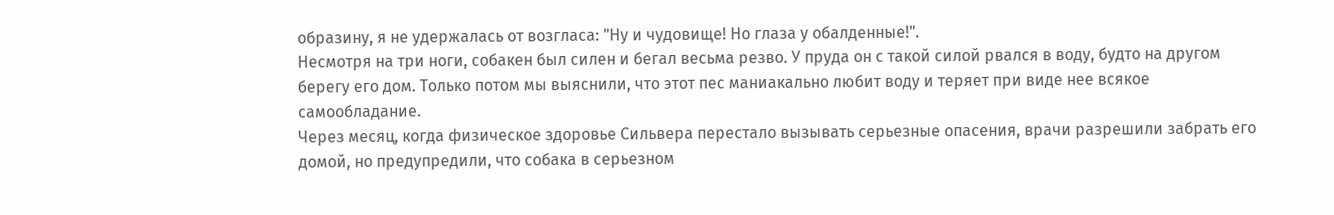образину, я не удержалась от возгласа: "Ну и чудовище! Но глаза у обалденные!".
Несмотря на три ноги, собакен был силен и бегал весьма резво. У пруда он с такой силой рвался в воду, будто на другом берегу его дом. Только потом мы выяснили, что этот пес маниакально любит воду и теряет при виде нее всякое самообладание.
Через месяц, когда физическое здоровье Сильвера перестало вызывать серьезные опасения, врачи разрешили забрать его домой, но предупредили, что собака в серьезном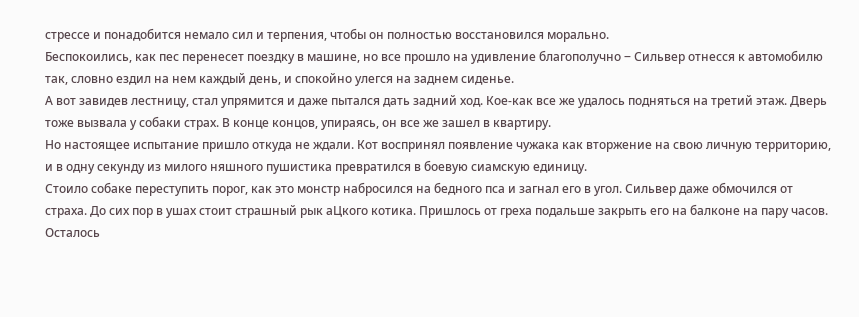стрессе и понадобится немало сил и терпения, чтобы он полностью восстановился морально.
Беспокоились, как пес перенесет поездку в машине, но все прошло на удивление благополучно ‒ Сильвер отнесся к автомобилю так, словно ездил на нем каждый день, и спокойно улегся на заднем сиденье.
А вот завидев лестницу, стал упрямится и даже пытался дать задний ход. Кое-как все же удалось подняться на третий этаж. Дверь тоже вызвала у собаки страх. В конце концов, упираясь, он все же зашел в квартиру.
Но настоящее испытание пришло откуда не ждали. Кот воспринял появление чужака как вторжение на свою личную территорию, и в одну секунду из милого няшного пушистика превратился в боевую сиамскую единицу.
Стоило собаке переступить порог, как это монстр набросился на бедного пса и загнал его в угол. Сильвер даже обмочился от страха. До сих пор в ушах стоит страшный рык аЦкого котика. Пришлось от греха подальше закрыть его на балконе на пару часов.
Осталось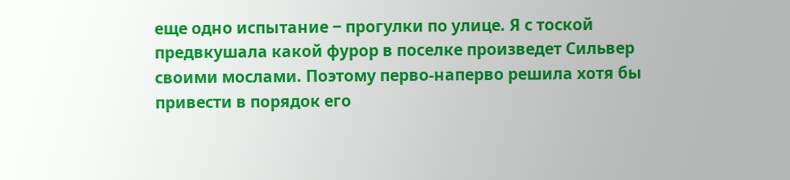еще одно испытание ‒ прогулки по улице. Я с тоской предвкушала какой фурор в поселке произведет Сильвер своими мослами. Поэтому перво-наперво решила хотя бы привести в порядок его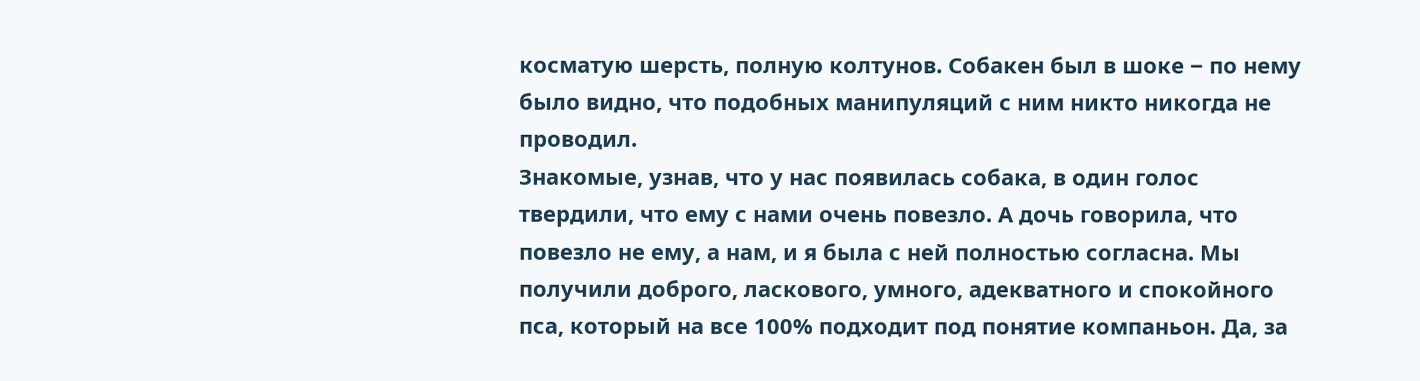косматую шерсть, полную колтунов. Собакен был в шоке ‒ по нему было видно, что подобных манипуляций с ним никто никогда не проводил.
Знакомые, узнав, что у нас появилась собака, в один голос твердили, что ему с нами очень повезло. А дочь говорила, что повезло не ему, а нам, и я была с ней полностью согласна. Мы получили доброго, ласкового, умного, адекватного и спокойного пса, который на все 100% подходит под понятие компаньон. Да, за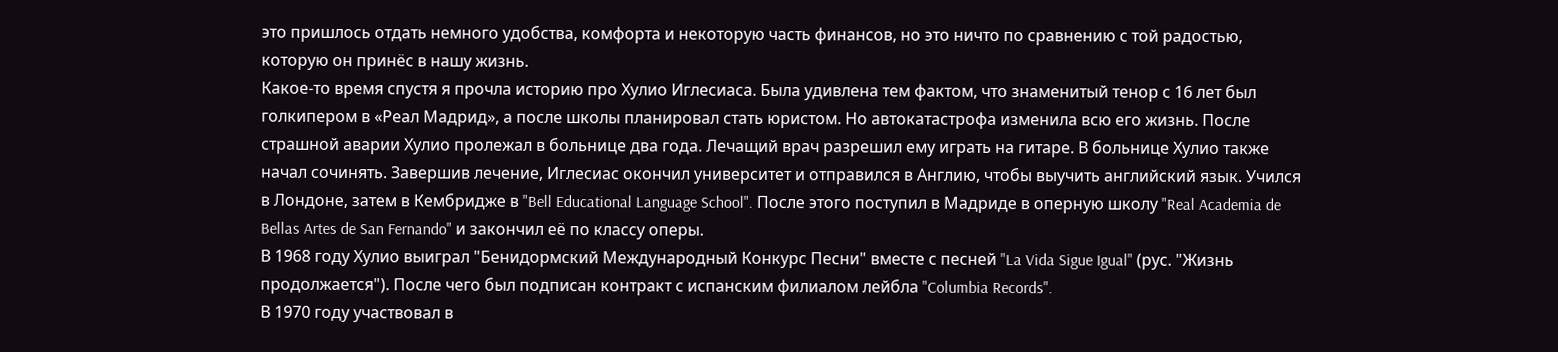это пришлось отдать немного удобства, комфорта и некоторую часть финансов, но это ничто по сравнению с той радостью, которую он принёс в нашу жизнь.
Какое-то время спустя я прочла историю про Хулио Иглесиаса. Была удивлена тем фактом, что знаменитый тенор с 16 лет был голкипером в «Реал Мадрид», а после школы планировал стать юристом. Но автокатастрофа изменила всю его жизнь. После страшной аварии Хулио пролежал в больнице два года. Лечащий врач разрешил ему играть на гитаре. В больнице Хулио также начал сочинять. Завершив лечение, Иглесиас окончил университет и отправился в Англию, чтобы выучить английский язык. Учился в Лондоне, затем в Кембридже в "Bell Educational Language School". После этого поступил в Мадриде в оперную школу "Real Academia de Bellas Artes de San Fernando" и закончил её по классу оперы.
В 1968 году Хулио выиграл "Бенидормский Международный Конкурс Песни" вместе с песней "La Vida Sigue Igual" (рус. "Жизнь продолжается"). После чего был подписан контракт с испанским филиалом лейбла "Columbia Records".
В 1970 году участвовал в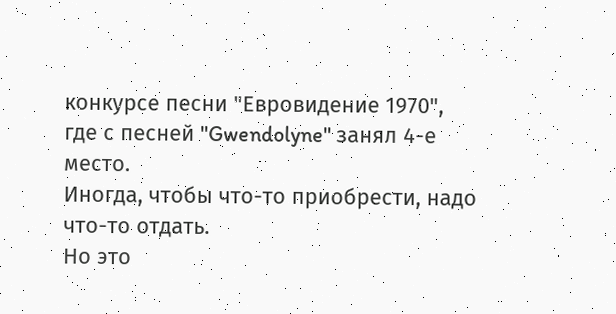конкурсе песни "Евровидение 1970", где с песней "Gwendolyne" занял 4-е место.
Иногда, чтобы что-то приобрести, надо что-то отдать.
Но это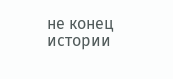не конец истории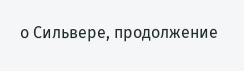о Сильвере, продолжение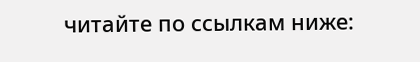читайте по ссылкам ниже: